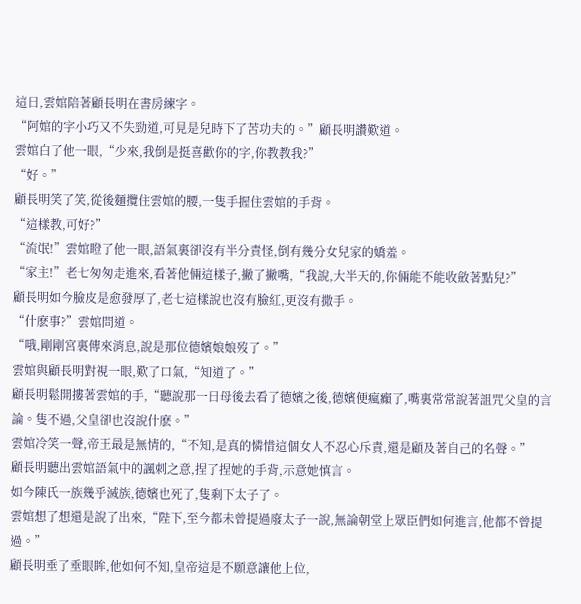這日,雲婠陪著顧長明在書房練字。
“阿婠的字小巧又不失勁道,可見是兒時下了苦功夫的。”顧長明讚歎道。
雲婠白了他一眼,“少來,我倒是挺喜歡你的字,你教教我?”
“好。”
顧長明笑了笑,從後麵攬住雲婠的腰,一隻手握住雲婠的手背。
“這樣教,可好?”
“流氓!”雲婠瞪了他一眼,語氣裏卻沒有半分責怪,倒有幾分女兒家的嬌羞。
“家主!”老七匆匆走進來,看著他倆這樣子,撇了撇嘴,“我說,大半天的,你倆能不能收斂著點兒?”
顧長明如今臉皮是愈發厚了,老七這樣說也沒有臉紅,更沒有撒手。
“什麽事?”雲婠問道。
“哦,剛剛宮裏傳來消息,說是那位德嬪娘娘歿了。”
雲婠與顧長明對視一眼,歎了口氣,“知道了。”
顧長明鬆開摟著雲婠的手,“聽說那一日母後去看了德嬪之後,德嬪便瘋癲了,嘴裏常常說著詛咒父皇的言論。隻不過,父皇卻也沒說什麽。”
雲婠冷笑一聲,帝王最是無情的,“不知,是真的憐惜這個女人不忍心斥責,還是顧及著自己的名聲。”
顧長明聽出雲婠語氣中的諷刺之意,捏了捏她的手背,示意她慎言。
如今陳氏一族幾乎滅族,德嬪也死了,隻剩下太子了。
雲婠想了想還是說了出來,“陛下,至今都未曾提過廢太子一說,無論朝堂上眾臣們如何進言,他都不曾提過。”
顧長明垂了垂眼眸,他如何不知,皇帝這是不願意讓他上位,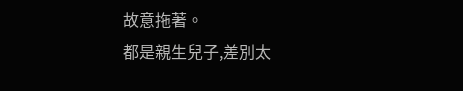故意拖著。
都是親生兒子,差別太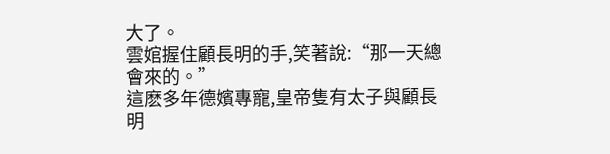大了。
雲婠握住顧長明的手,笑著說:“那一天總會來的。”
這麽多年德嬪專寵,皇帝隻有太子與顧長明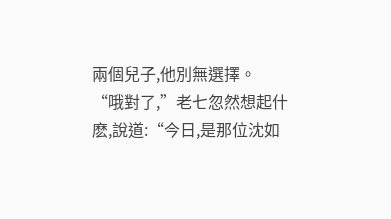兩個兒子,他別無選擇。
“哦對了,”老七忽然想起什麽,說道:“今日,是那位沈如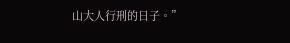山大人行刑的日子。”